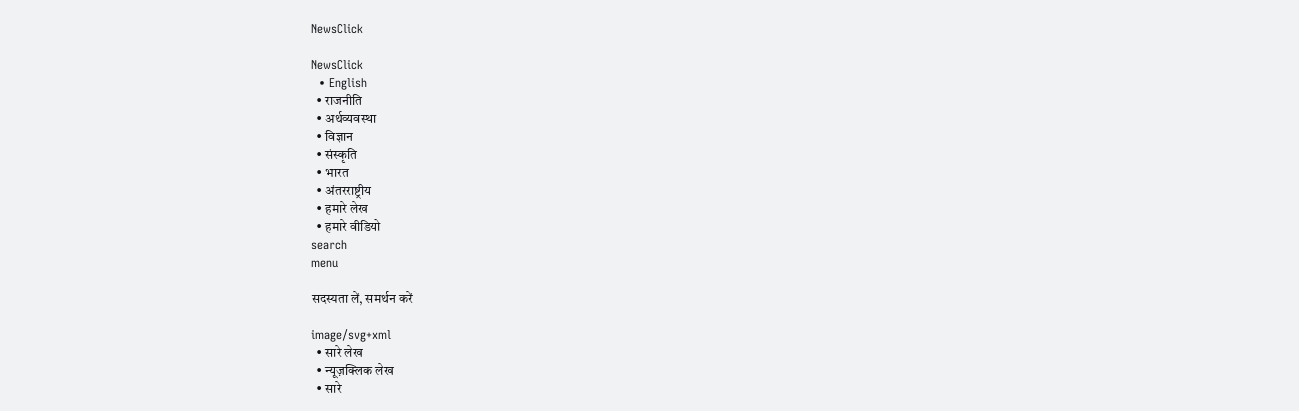NewsClick

NewsClick
  • English
  • राजनीति
  • अर्थव्यवस्था
  • विज्ञान
  • संस्कृति
  • भारत
  • अंतरराष्ट्रीय
  • हमारे लेख
  • हमारे वीडियो
search
menu

सदस्यता लें, समर्थन करें

image/svg+xml
  • सारे लेख
  • न्यूज़क्लिक लेख
  • सारे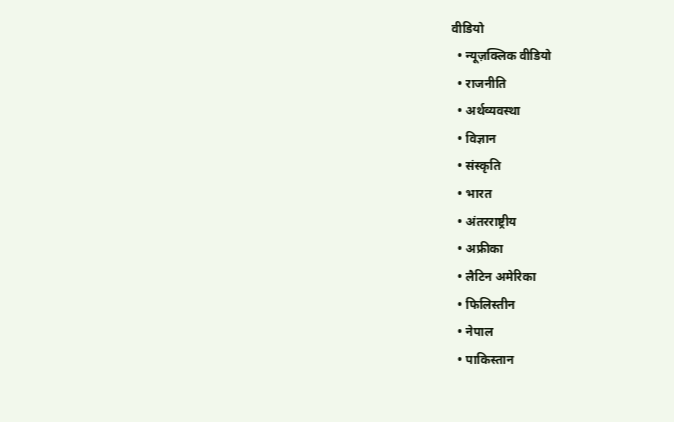वीडियो
  • न्यूज़क्लिक वीडियो
  • राजनीति
  • अर्थव्यवस्था
  • विज्ञान
  • संस्कृति
  • भारत
  • अंतरराष्ट्रीय
  • अफ्रीका
  • लैटिन अमेरिका
  • फिलिस्तीन
  • नेपाल
  • पाकिस्तान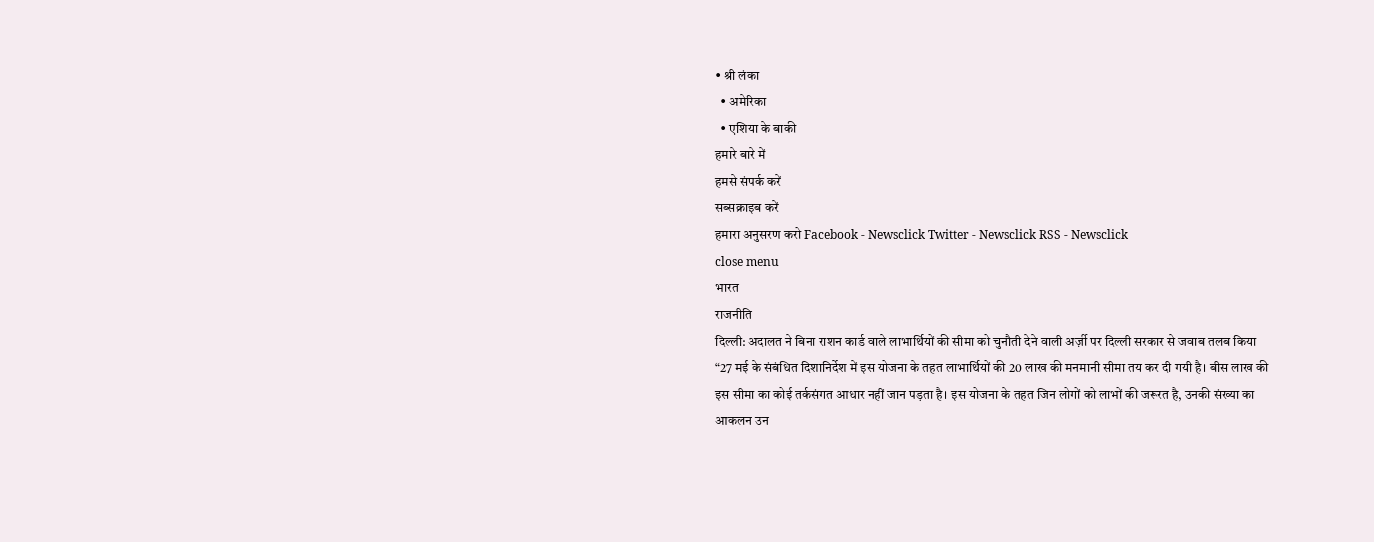• श्री लंका
  • अमेरिका
  • एशिया के बाकी
हमारे बारे में
हमसे संपर्क करें
सब्सक्राइब करें
हमारा अनुसरण करो Facebook - Newsclick Twitter - Newsclick RSS - Newsclick
close menu
भारत
राजनीति
दिल्ली: अदालत ने बिना राशन कार्ड वाले लाभार्थियों की सीमा को चुनौती देने वाली अर्ज़ी पर दिल्ली सरकार से जवाब तलब किया
“27 मई के संबंधित दिशानिर्देश में इस योजना के तहत लाभार्थियों की 20 लाख की मनमानी सीमा तय कर दी गयी है। बीस लाख की इस सीमा का कोई तर्कसंगत आधार नहीं जान पड़ता है। इस योजना के तहत जिन लोगों को लाभों की जरूरत है, उनकी संख्या का आकलन उन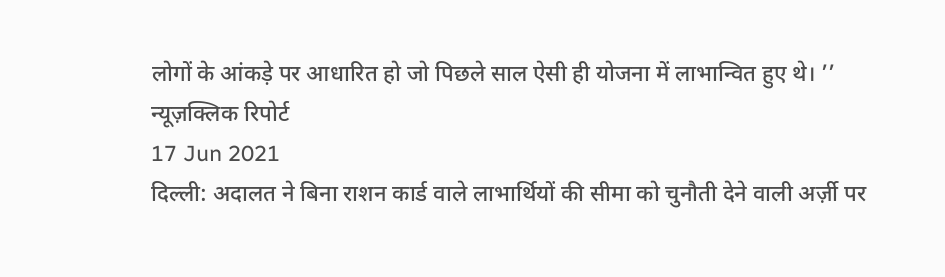लोगों के आंकड़े पर आधारित हो जो पिछले साल ऐसी ही योजना में लाभान्वित हुए थे। ’’
न्यूज़क्लिक रिपोर्ट
17 Jun 2021
दिल्ली: अदालत ने बिना राशन कार्ड वाले लाभार्थियों की सीमा को चुनौती देने वाली अर्ज़ी पर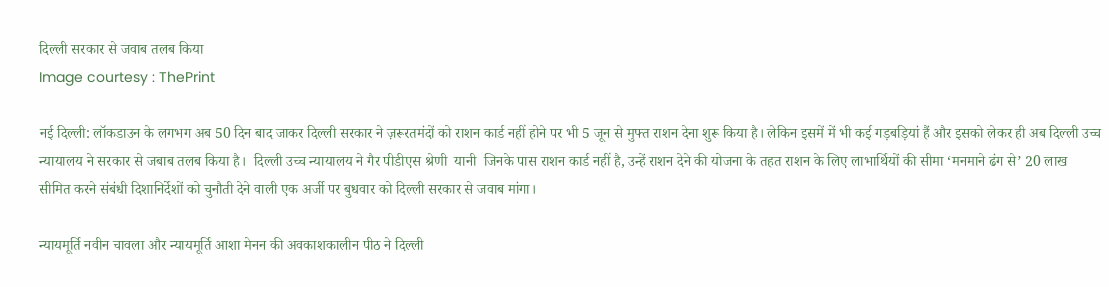दिल्ली सरकार से जवाब तलब किया
Image courtesy : ThePrint

नई दिल्ली: लॉकडाउन के लगभग अब 50 दिन बाद जाकर दिल्ली सरकार ने ज़रूरतमंदों को राशन कार्ड नहीं होने पर भी 5 जून से मुफ्त राशन देना शुरू किया है। लेकिन इसमें में भी कई गड़बड़ियां हैं और इसको लेकर ही अब दिल्ली उच्च न्यायालय ने सरकार से जबाब तलब किया है।  दिल्ली उच्च न्यायालय ने गैर पीडीएस श्रेणी  यानी  जिनके पास राशन कार्ड नहीं है, उन्हें राशन देने की योजना के तहत राशन के लिए लाभार्थियों की सीमा ‘मनमाने ढंग से’ 20 लाख सीमित करने संबंधी दिशानिर्देशों को चुनौती देने वाली एक अर्जी पर बुधवार को दिल्ली सरकार से जवाब मांगा।

न्यायमूर्ति नवीन चावला और न्यायमूर्ति आशा मेनन की अवकाशकालीन पीठ ने दिल्ली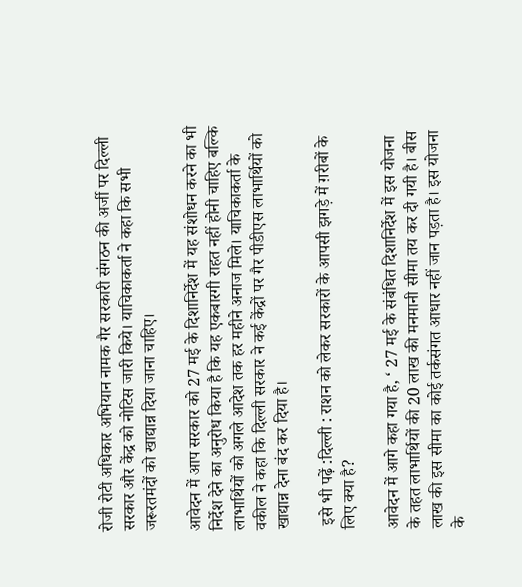रोजी रोटी अधिकार अभियान नामक गैर सरकारी संगठन की अर्जी पर दिल्ली सरकार और केंद्र को नोटिस जारी किये। याचिकाकर्ता ने कहा कि सभी जरूरतमंदों को खाद्यान्न दिया जाना चाहिए।

आवेदन में आप सरकार को 27 मई के दिशानिर्देश में यह संशोधन करने का भी निर्देश देने का अनुरोध किया है कि यह एकबारगी राहत नहीं होनी चाहिए बल्कि लाभार्थियों को अगले आदेश तक हर महीने अनाज मिले। याचिकाकर्ता के वकील ने कहा कि दिल्ली सरकार ने कई केंद्रों पर गैर पीडीएस लाभार्थियों को खाद्यान्न देना बंद कर दिया है।

 इसे भी पढ़ें :दिल्ली : राशन को लेकर सरकारों के आपसी झगड़े में ग़रीबों के लिए क्या है?

आवेदन में आगे कहा गया है, ‘ 27 मई के संबंधित दिशानिर्देश में इस योजना के तहत लाभार्थियों की 20 लाख की मनमानी सीमा तय कर दी गयी है। बीस लाख की इस सीमा का कोई तर्कसंगत आधार नहीं जान पड़ता है। इस योजना के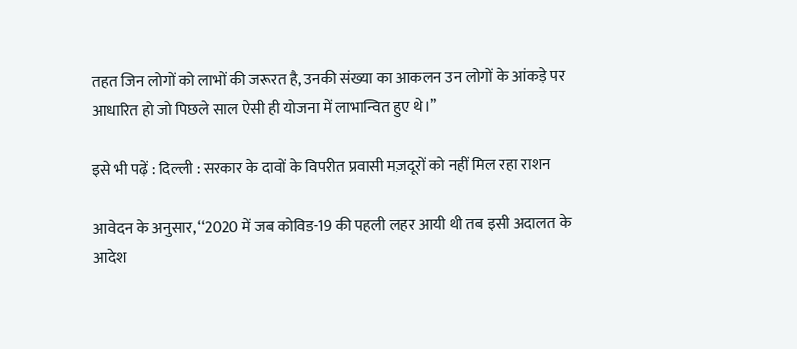तहत जिन लोगों को लाभों की जरूरत है, उनकी संख्या का आकलन उन लोगों के आंकड़े पर आधारित हो जो पिछले साल ऐसी ही योजना में लाभान्वित हुए थे।’’

इसे भी पढ़ें : दिल्ली : सरकार के दावों के विपरीत प्रवासी मज़दूरों को नहीं मिल रहा राशन

आवेदन के अनुसार, ‘‘2020 में जब कोविड-19 की पहली लहर आयी थी तब इसी अदालत के आदेश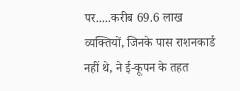पर.....करीब 69.6 लाख व्यक्तियों, जिनके पास राशनकार्ड नहीं थे, ने ई-कूपन के तहत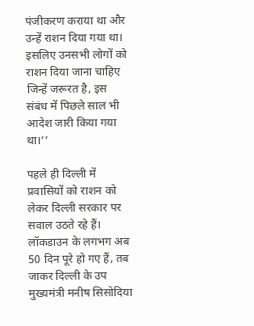पंजीकरण कराया था और उन्हें राशन दिया गया था। इसलिए उनसभी लोगों को राशन दिया जाना चाहिए जिन्हें जरूरत है, इस संबंध में पिछले साल भी आदेश जारी किया गया था।’’

पहले ही दिल्ली में प्रवासियों को राशन को लेकर दिल्ली सरकार पर सवाल उठते रहे हैं। लॉकडाउन के लगभग अब 50 दिन पूरे हो गए हैं, तब जाकर दिल्ली के उप मुख्यमंत्री मनीष सिसोदिया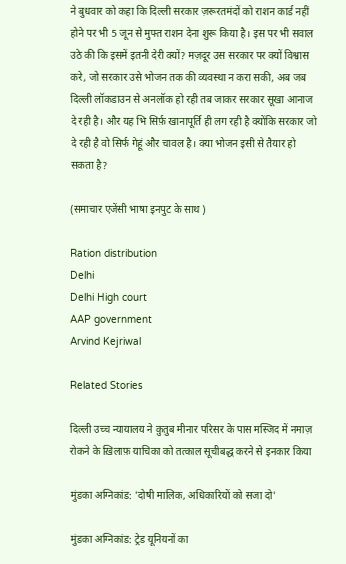ने बुधवार को कहा कि दिल्ली सरकार ज़रूरतमंदों को राशन कार्ड नहीं होने पर भी 5 जून से मुफ्त राशन देना शुरू किया है। इस पर भी सवाल उठे की कि इसमें इतनी देरी क्यों? मज़दूर उस सरकार पर क्यों विश्वास करे, जो सरकार उसे भोजन तक की व्यवस्था न करा सकी, अब जब दिल्ली लॉकडाउन से अनलॉक हो रही तब जाकर सरकार सूखा आनाज दे रही है। और यह भि सिर्फ़ खानापूर्ति ही लग रही है क्योंकि सरकार जो दे रही है वो सिर्फ गेहूं और चावल है। क्या भोजन इसी से तैयार हो सकता है?

(समाचार एजेंसी भाषा इनपुट के साथ )

Ration distribution
Delhi
Delhi High court
AAP government
Arvind Kejriwal

Related Stories

दिल्ली उच्च न्यायालय ने क़ुतुब मीनार परिसर के पास मस्जिद में नमाज़ रोकने के ख़िलाफ़ याचिका को तत्काल सूचीबद्ध करने से इनकार किया

मुंडका अग्निकांड: 'दोषी मालिक, अधिकारियों को सजा दो'

मुंडका अग्निकांड: ट्रेड यूनियनों का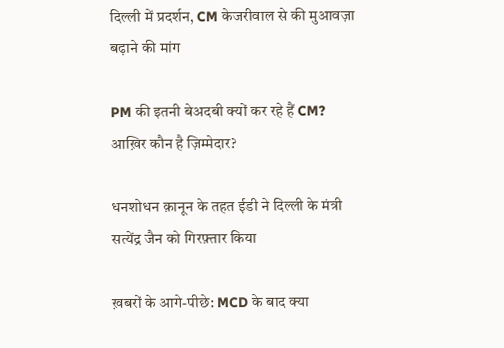दिल्ली में प्रदर्शन, CM केजरीवाल से की मुआवज़ा बढ़ाने की मांग

PM की इतनी बेअदबी क्यों कर रहे हैं CM? आख़िर कौन है ज़िम्मेदार?

धनशोधन क़ानून के तहत ईडी ने दिल्ली के मंत्री सत्येंद्र जैन को गिरफ़्तार किया

ख़बरों के आगे-पीछे: MCD के बाद क्या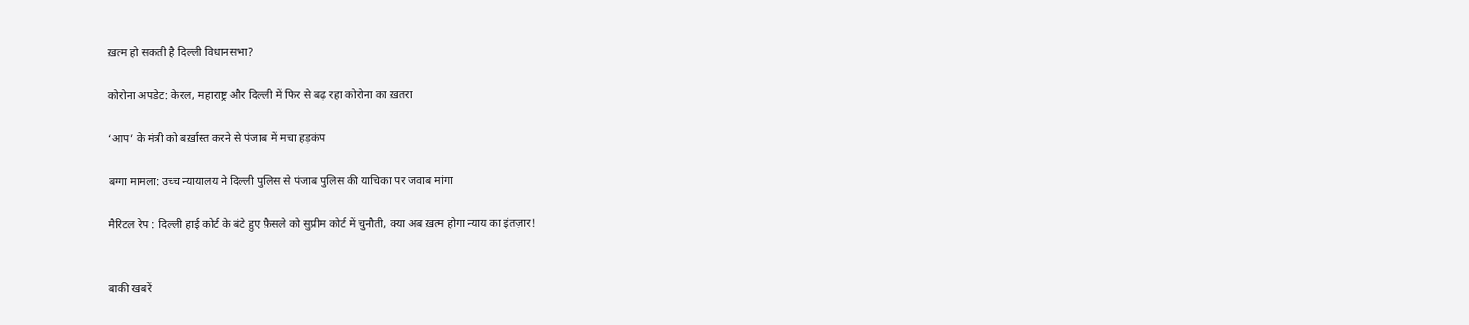ख़त्म हो सकती है दिल्ली विधानसभा?

कोरोना अपडेट: केरल, महाराष्ट्र और दिल्ली में फिर से बढ़ रहा कोरोना का ख़तरा

‘आप’ के मंत्री को बर्ख़ास्त करने से पंजाब में मचा हड़कंप

बग्गा मामला: उच्च न्यायालय ने दिल्ली पुलिस से पंजाब पुलिस की याचिका पर जवाब मांगा

मैरिटल रेप : दिल्ली हाई कोर्ट के बंटे हुए फ़ैसले को सुप्रीम कोर्ट में चुनौती, क्या अब ख़त्म होगा न्याय का इंतज़ार!


बाकी खबरें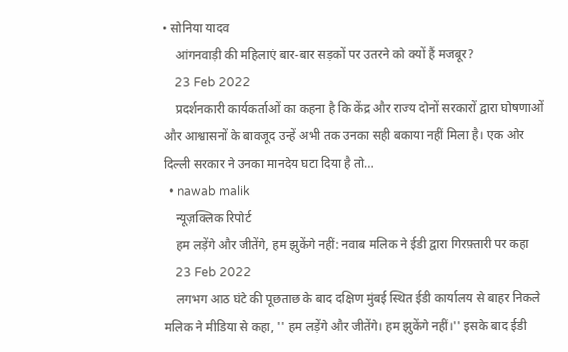• सोनिया यादव
    आंगनवाड़ी की महिलाएं बार-बार सड़कों पर उतरने को क्यों हैं मजबूर?
    23 Feb 2022
    प्रदर्शनकारी कार्यकर्ताओं का कहना है कि केंद्र और राज्य दोनों सरकारों द्वारा घोषणाओं और आश्वासनों के बावजूद उन्हें अभी तक उनका सही बकाया नहीं मिला है। एक ओर दिल्ली सरकार ने उनका मानदेय घटा दिया है तो…
  • nawab malik
    न्यूज़क्लिक रिपोर्ट
    हम लड़ेंगे और जीतेंगे, हम झुकेंगे नहीं: नवाब मलिक ने ईडी द्वारा गिरफ़्तारी पर कहा
    23 Feb 2022
    लगभग आठ घंटे की पूछताछ के बाद दक्षिण मुंबई स्थित ईडी कार्यालय से बाहर निकले मलिक ने मीडिया से कहा, '' हम लड़ेंगे और जीतेंगे। हम झुकेंगे नहीं।'' इसके बाद ईडी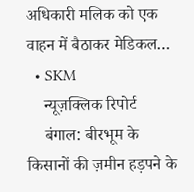अधिकारी मलिक को एक वाहन में बैठाकर मेडिकल…
  • SKM
    न्यूज़क्लिक रिपोर्ट
    बंगाल: बीरभूम के किसानों की ज़मीन हड़पने के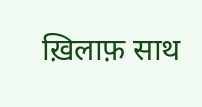ख़िलाफ़ साथ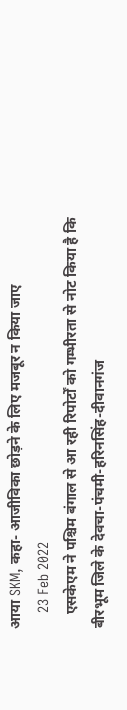आया SKM, कहा- आजीविका छोड़ने के लिए मजबूर न किया जाए
    23 Feb 2022
    एसकेएम ने पश्चिम बंगाल से आ रही रिपोर्टों को गम्भीरता से नोट किया है कि बीरभूम जिले के देवचा-पंचमी-हरिनसिंह-दीवानगंज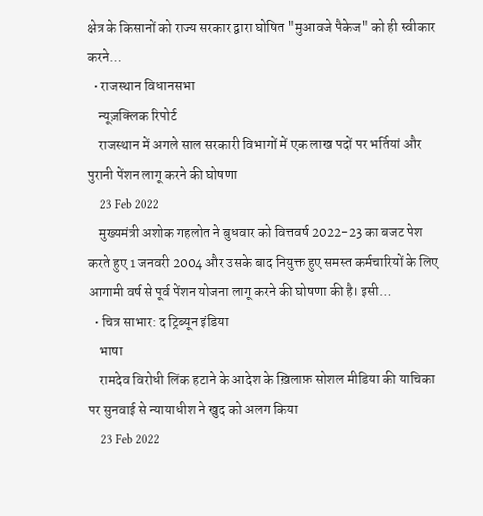क्षेत्र के किसानों को राज्य सरकार द्वारा घोषित "मुआवजे पैकेज" को ही स्वीकार करने…
  • राजस्थान विधानसभा
    न्यूज़क्लिक रिपोर्ट
    राजस्थान में अगले साल सरकारी विभागों में एक लाख पदों पर भर्तियां और पुरानी पेंशन लागू करने की घोषणा
    23 Feb 2022
    मुख्यमंत्री अशोक गहलोत ने बुधवार को वित्तवर्ष 2022-23 का बजट पेश करते हुए 1 जनवरी 2004 और उसके बाद नियुक्त हुए समस्त कर्मचारियों के लिए आगामी वर्ष से पूर्व पेंशन योजना लागू करने की घोषणा की है। इसी…
  • चित्र साभार: द ट्रिब्यून इंडिया
    भाषा
    रामदेव विरोधी लिंक हटाने के आदेश के ख़िलाफ़ सोशल मीडिया की याचिका पर सुनवाई से न्यायाधीश ने खुद को अलग किया
    23 Feb 2022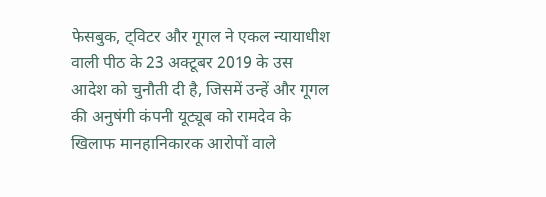फेसबुक, ट्विटर और गूगल ने एकल न्यायाधीश वाली पीठ के 23 अक्टूबर 2019 के उस आदेश को चुनौती दी है, जिसमें उन्हें और गूगल की अनुषंगी कंपनी यूट्यूब को रामदेव के खिलाफ मानहानिकारक आरोपों वाले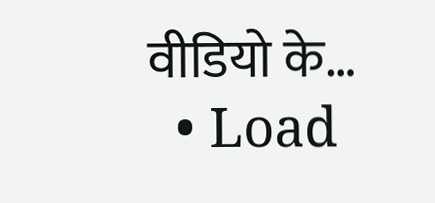वीडियो के…
  • Load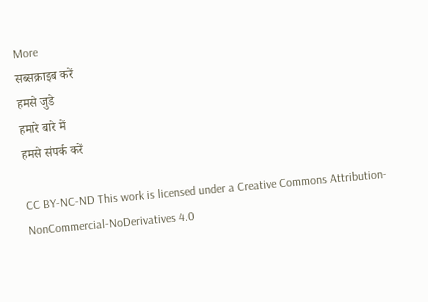More
सब्सक्राइब करें
हमसे जुडे
हमारे बारे में
हमसे संपर्क करें

CC BY-NC-ND This work is licensed under a Creative Commons Attribution-NonCommercial-NoDerivatives 4.0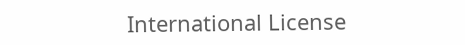International License